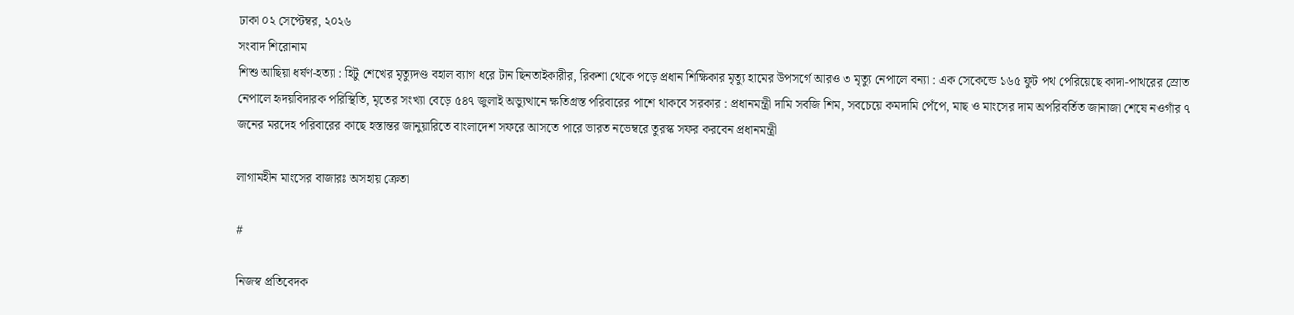ঢাকা ০২ সেপ্টেম্বর, ২০২৬
সংবাদ শিরোনাম
শিশু আছিয়া ধর্ষণ-হত্যা : হিটু শেখের মৃত্যুদণ্ড বহাল ব্যাগ ধরে টান ছিনতাইকারীর, রিকশা থেকে পড়ে প্রধান শিক্ষিকার মৃত্যু হামের উপসর্গে আরও ৩ মৃত্যু নেপালে বন্যা : এক সেকেন্ডে ১৬৫ ফুট পথ পেরিয়েছে কাদা-পাথরের স্রোত নেপালে হৃদয়বিদারক পরিস্থিতি, মৃতের সংখ্যা বেড়ে ৫৪৭ জুলাই অভ্যুত্থানে ক্ষতিগ্রস্ত পরিবারের পাশে থাকবে সরকার : প্রধানমন্ত্রী দামি সবজি শিম, সবচেয়ে কমদামি পেঁপে, মাছ ও মাংসের দাম অপরিবর্তিত জানাজা শেষে নওগাঁর ৭ জনের মরদেহ পরিবারের কাছে হস্তান্তর জানুয়ারিতে বাংলাদেশ সফরে আসতে পারে ভারত নভেম্বরে তুরস্ক সফর করবেন প্রধানমন্ত্রী

লাগামহীন মাংসের বাজারঃ অসহায় ক্রেতা

#

নিজস্ব প্রতিবেদক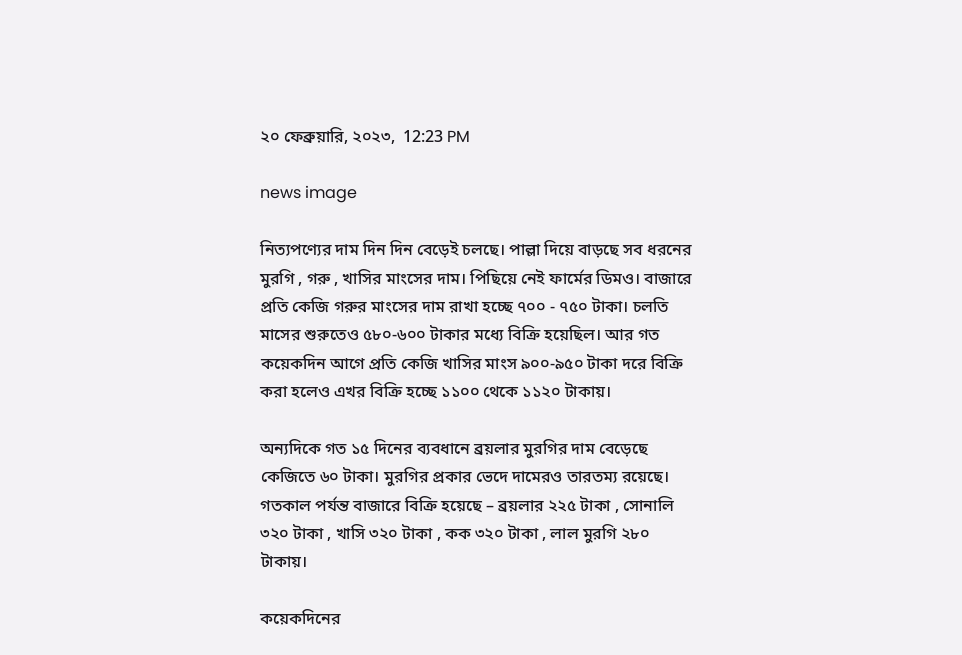২০ ফেব্রুয়ারি, ২০২৩,  12:23 PM

news image

নিত্যপণ্যের দাম দিন দিন বেড়েই চলছে। পাল্লা দিয়ে বাড়ছে সব ধরনের মুরগি , গরু , খাসির মাংসের দাম। পিছিয়ে নেই ফার্মের ডিমও। বাজারে প্রতি কেজি গরুর মাংসের দাম রাখা হচ্ছে ৭০০ - ৭৫০ টাকা। চলতি মাসের শুরুতেও ৫৮০-৬০০ টাকার মধ্যে বিক্রি হয়েছিল। আর গত কয়েকদিন আগে প্রতি কেজি খাসির মাংস ৯০০-৯৫০ টাকা দরে বিক্রি করা হলেও এখর বিক্রি হচ্ছে ১১০০ থেকে ১১২০ টাকায়।

অন্যদিকে গত ১৫ দিনের ব্যবধানে ব্রয়লার মুরগির দাম বেড়েছে কেজিতে ৬০ টাকা। মুরগির প্রকার ভেদে দামেরও তারতম্য রয়েছে। গতকাল পর্যন্ত বাজারে বিক্রি হয়েছে – ব্রয়লার ২২৫ টাকা , সোনালি ৩২০ টাকা , খাসি ৩২০ টাকা , কক ৩২০ টাকা , লাল মুরগি ২৮০ টাকায়।

কয়েকদিনের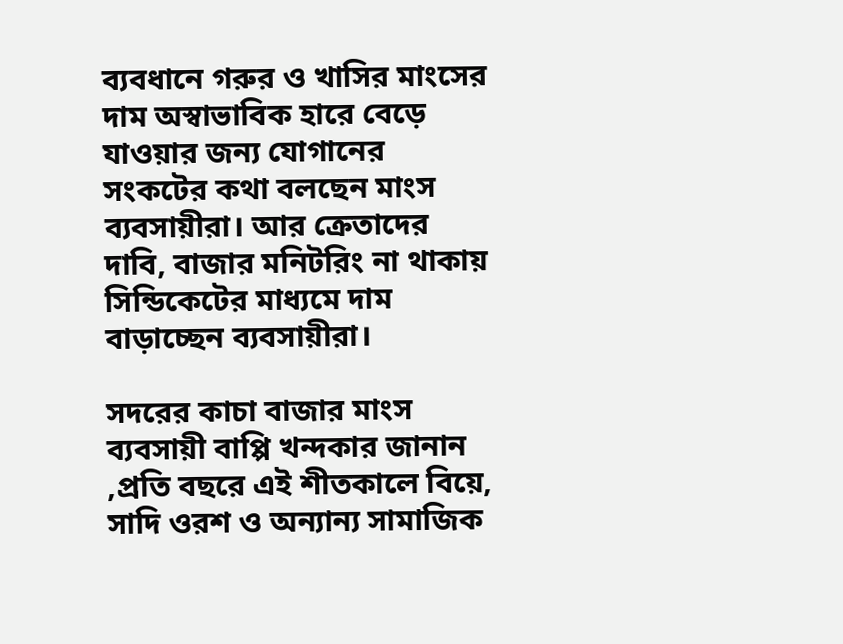ব্যবধানে গরুর ও খাসির মাংসের দাম অস্বাভাবিক হারে বেড়ে যাওয়ার জন্য যোগানের সংকটের কথা বলছেন মাংস ব্যবসায়ীরা। আর ক্রেতাদের দাবি, বাজার মনিটরিং না থাকায় সিন্ডিকেটের মাধ্যমে দাম বাড়াচ্ছেন ব্যবসায়ীরা।

সদরের কাচা বাজার মাংস ব্যবসায়ী বাপ্পি খন্দকার জানান ,প্রতি বছরে এই শীতকালে বিয়ে, সাদি ওরশ ও অন্যান্য সামাজিক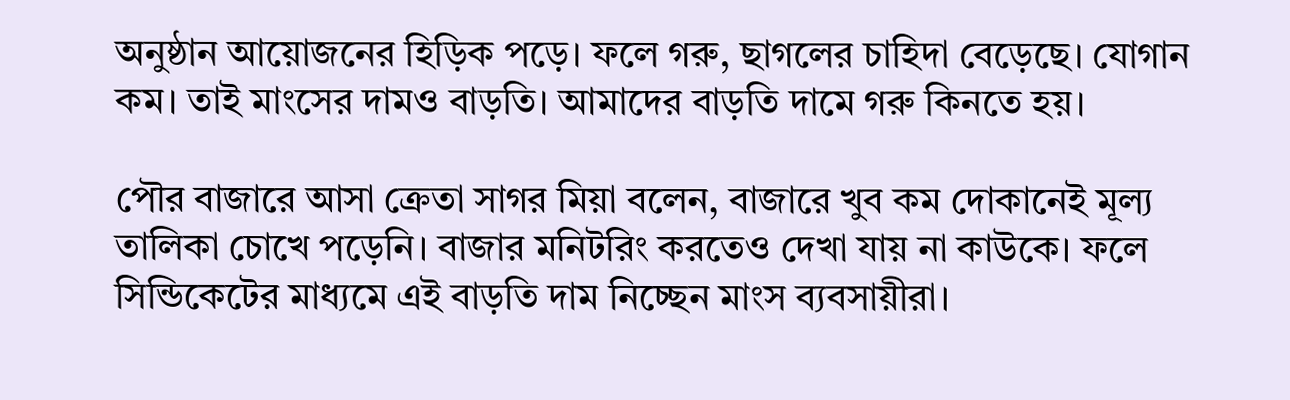অনুষ্ঠান আয়োজনের হিড়িক পড়ে। ফলে গরু, ছাগলের চাহিদা বেড়েছে। যোগান কম। তাই মাংসের দামও বাড়তি। আমাদের বাড়তি দামে গরু কিনতে হয়।

পৌর বাজারে আসা ক্রেতা সাগর মিয়া বলেন, বাজারে খুব কম দোকানেই মূল্য তালিকা চোখে পড়েনি। বাজার মনিটরিং করতেও দেখা যায় না কাউকে। ফলে সিন্ডিকেটের মাধ্যমে এই বাড়তি দাম নিচ্ছেন মাংস ব্যবসায়ীরা।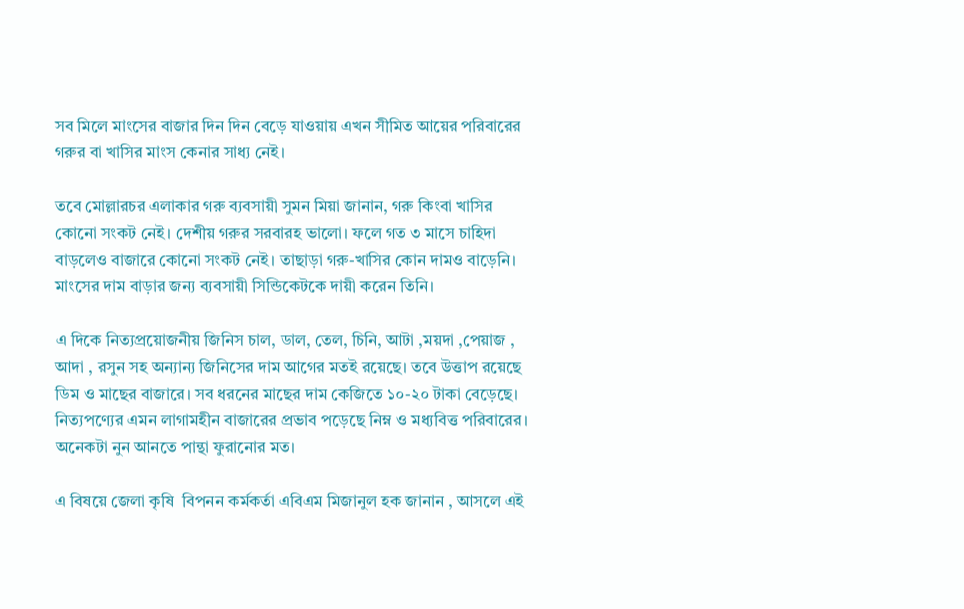সব মিলে মাংসের বাজার দিন দিন বেড়ে যাওয়ায় এখন সীমিত আয়ের পরিবারের গরুর বা খাসির মাংস কেনার সাধ্য নেই।

তবে মোল্লারচর এলাকার গরু ব্যবসায়ী সুমন মিয়া জানান, গরু কিংবা খাসির কোনো সংকট নেই। দেশীয় গরুর সরবারহ ভালো। ফলে গত ৩ মাসে চাহিদা বাড়লেও বাজারে কোনো সংকট নেই। তাছাড়া গরু-খাসির কোন দামও বাড়েনি। মাংসের দাম বাড়ার জন্য ব্যবসায়ী সিন্ডিকেটকে দায়ী করেন তিনি।

এ দিকে নিত্যপ্রয়োজনীয় জিনিস চাল, ডাল, তেল, চিনি, আটা ,ময়দা ,পেয়াজ , আদা , রসুন সহ অন্যান্য জিনিসের দাম আগের মতই রয়েছে। তবে উত্তাপ রয়েছে ডিম ও মাছের বাজারে। সব ধরনের মাছের দাম কেজিতে ১০-২০ টাকা বেড়েছে। নিত্যপণ্যের এমন লাগামহীন বাজারের প্রভাব পড়েছে নিম্ন ও মধ্যবিত্ত পরিবারের। অনেকটা নুন আনতে পান্থা ফুরানোর মত।

এ বিষয়ে জেলা কৃষি  বিপনন কর্মকর্তা এবিএম মিজানুল হক জানান , আসলে এই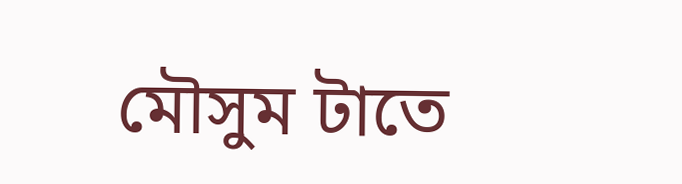মৌসুম টাতে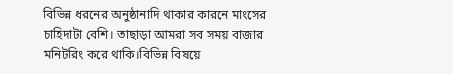বিভিন্ন ধরনের অনুষ্ঠানাদি থাকার কারনে মাংসের চাহিদাটা বেশি। তাছাড়া আমরা সব সময় বাজার মনিটরিং করে থাকি।বিভিন্ন বিষয়ে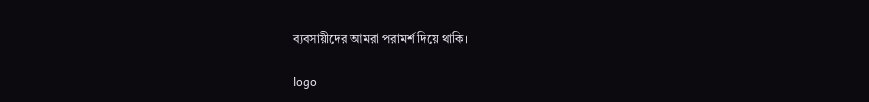ব্যবসায়ীদের আমরা পরামর্শ দিয়ে থাকি।

logo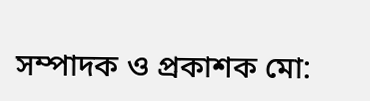সম্পাদক ও প্রকাশক মো: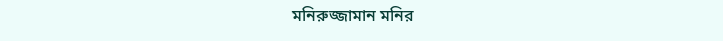মনিরুজ্জামান মনির